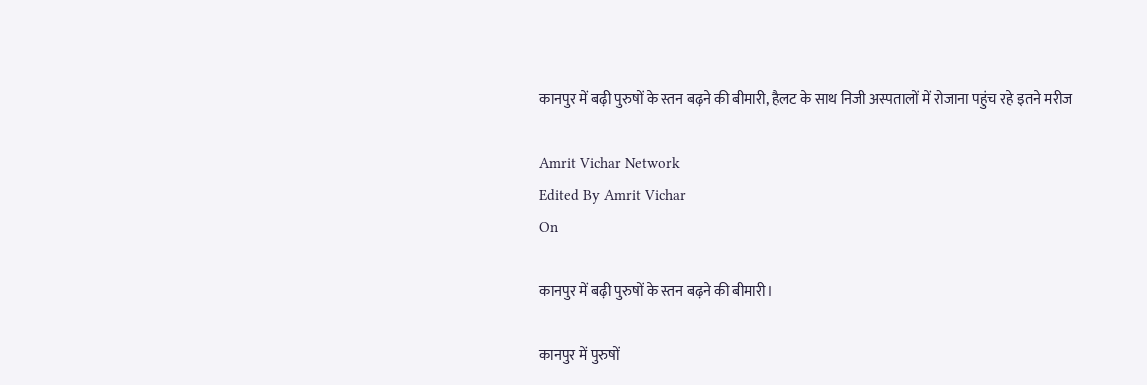कानपुर में बढ़ी पुरुषों के स्तन बढ़ने की बीमारी, हैलट के साथ निजी अस्पतालों में रोजाना पहुंच रहे इतने मरीज

Amrit Vichar Network
Edited By Amrit Vichar
On

कानपुर में बढ़ी पुरुषों के स्तन बढ़ने की बीमारी।

कानपुर में पुरुषों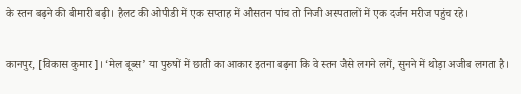के स्तन बढ़ने की बीमारी बढ़ी। हैलट की ओपीडी में एक सप्ताह में औसतन पांच तो निजी अस्पतालों में एक दर्जन मरीज पहुंच रहे।

कानपुर, [विकास कुमार]। ‘मेल बूब्स’ या पुरुषों में छाती का आकार इतना बढ़ना कि वे स्तन जैसे लगने लगें, सुनने में थोड़ा अजीब लगता है।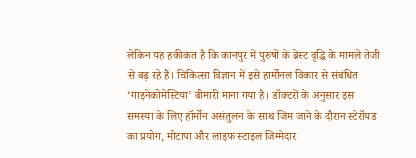लेकिन यह हकीकत है कि कानपुर में पुरुषों के ब्रेस्ट वृद्धि के मामले तेजी से बढ़ रहे हैं। चिकित्सा विज्ञान में इसे हार्मोनल विकार से संबंधित ‘गाइनेकोमेस्टिया’ बीमारी माना गया है। डॉक्टरों के अनुसार इस समस्या के लिए हॉर्मोन असंतुलन के साथ जिम जाने के दौरान स्टेरॉयड का प्रयोग, मोटापा और लाइफ स्टाइल जिम्मेदार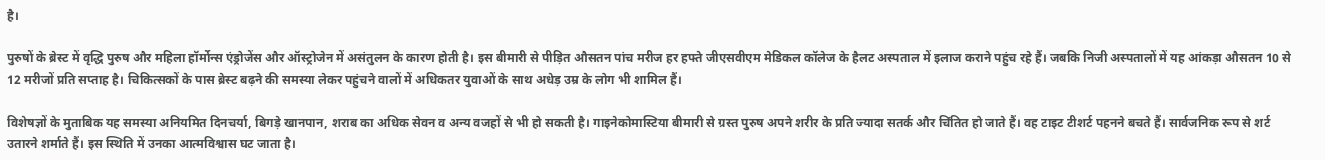है।

पुरुषों के ब्रेस्ट में वृद्धि पुरुष और महिला हॉर्मोन्स एंड्रोजेंस और ऑस्ट्रोजेन में असंतुलन के कारण होती है। इस बीमारी से पीड़ित औसतन पांच मरीज हर हफ्ते जीएसवीएम मेडिकल कॉलेज के हैलट अस्पताल में इलाज कराने पहुंच रहे हैं। जबकि निजी अस्पतालों में यह आंकड़ा औसतन 10 से 12 मरीजों प्रति सप्ताह है। चिकित्सकों के पास ब्रेस्ट बढ़ने की समस्या लेकर पहुंचने वालों में अधिकतर युवाओं के साथ अधेड़ उम्र के लोग भी शामिल हैं।

विशेषज्ञों के मुताबिक यह समस्या अनियमित दिनचर्या, बिगड़े खानपान, शराब का अधिक सेवन व अन्य वजहों से भी हो सकती है। गाइनेकोमास्टिया बीमारी से ग्रस्त पुरुष अपने शरीर के प्रति ज्यादा सतर्क और चिंतित हो जाते हैं। वह टाइट टीशर्ट पहनने बचते हैं। सार्वजनिक रूप से शर्ट उतारने शर्माते हैं। इस स्थिति में उनका आत्मविश्वास घट जाता है।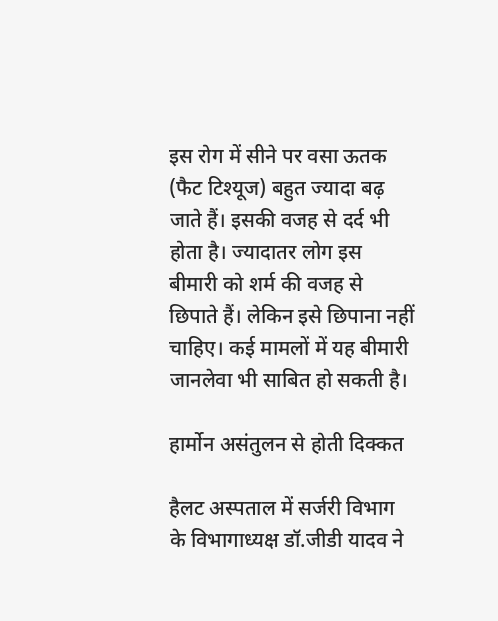इस रोग में सीने पर वसा ऊतक (फैट टिश्यूज) बहुत ज्यादा बढ़ जाते हैं। इसकी वजह से दर्द भी होता है। ज्यादातर लोग इस बीमारी को शर्म की वजह से छिपाते हैं। लेकिन इसे छिपाना नहीं चाहिए। कई मामलों में यह बीमारी जानलेवा भी साबित हो सकती है।

हार्मोन असंतुलन से होती दिक्कत

हैलट अस्पताल में सर्जरी विभाग के विभागाध्यक्ष डॉ.जीडी यादव ने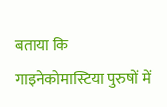बताया कि गाइनेकोमास्टिया पुरुषों में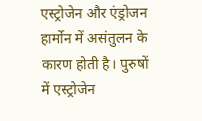एस्ट्रोजेन और एंड्रोजन हार्मोन में असंतुलन के कारण होती है। पुरुषों में एस्ट्रोजेन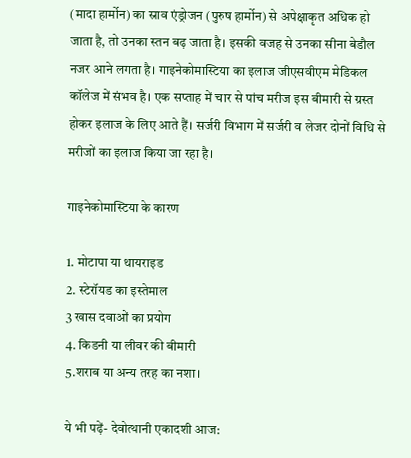(मादा हार्मोन) का स्राव एंड्रोजन (पुरुष हार्मोन) से अपेक्षाकृत अधिक हो जाता है, तो उनका स्तन बढ़ जाता है। इसकी वजह से उनका सीना बेडौल नजर आने लगता है। गाइनेकोमास्टिया का इलाज जीएसवीएम मेडिकल कॉलेज में संभव है। एक सप्ताह में चार से पांच मरीज इस बीमारी से ग्रस्त होकर इलाज के लिए आते हैं। सर्जरी विभाग में सर्जरी व लेजर दोनों विधि से मरीजों का इलाज किया जा रहा है।

गाइनेकोमास्टिया के कारण

1. मोटापा या थायराइड
2. स्टेरॉयड का इस्तेमाल
3 खास दवाओं का प्रयोग
4. किडनी या लीवर की बीमारी
5.शराब या अन्य तरह का नशा।

ये भी पढ़ें- देवोत्थानी एकादशी आज: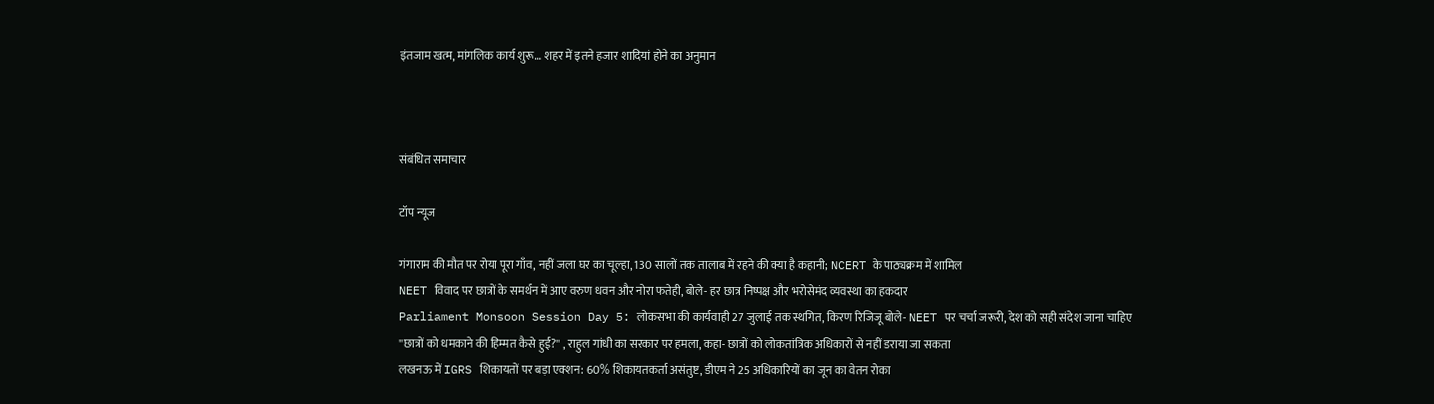इंतजाम खत्म, मांगलिक कार्य शुरू… शहर में इतने हजार शादियां होने का अनुमान



संबंधित समाचार

टॉप न्यूज

गंगाराम की मौत पर रोया पूरा गाँव, नहीं जला घर का चूल्हा, 130 सालों तक तालाब में रहने की क्या है कहानी; NCERT के पाठ्यक्रम में शामिल
NEET विवाद पर छात्रों के समर्थन में आए वरुण धवन और नोरा फतेही, बोले- हर छात्र निष्पक्ष और भरोसेमंद व्यवस्था का हकदार
Parliament Monsoon Session Day 5: लोकसभा की कार्यवाही 27 जुलाई तक स्थगित, किरण रिजिजू बोले- NEET पर चर्चा जरूरी, देश को सही संदेश जाना चाहिए
''छात्रों को धमकाने की हिम्मत कैसे हुई?'' , राहुल गांधी का सरकार पर हमला, कहा- छात्रों को लोकतांत्रिक अधिकारों से नहीं डराया जा सकता
लखनऊ में IGRS शिकायतों पर बड़ा एक्शन: 60% शिकायतकर्ता असंतुष्ट, डीएम ने 25 अधिकारियों का जून का वेतन रोका